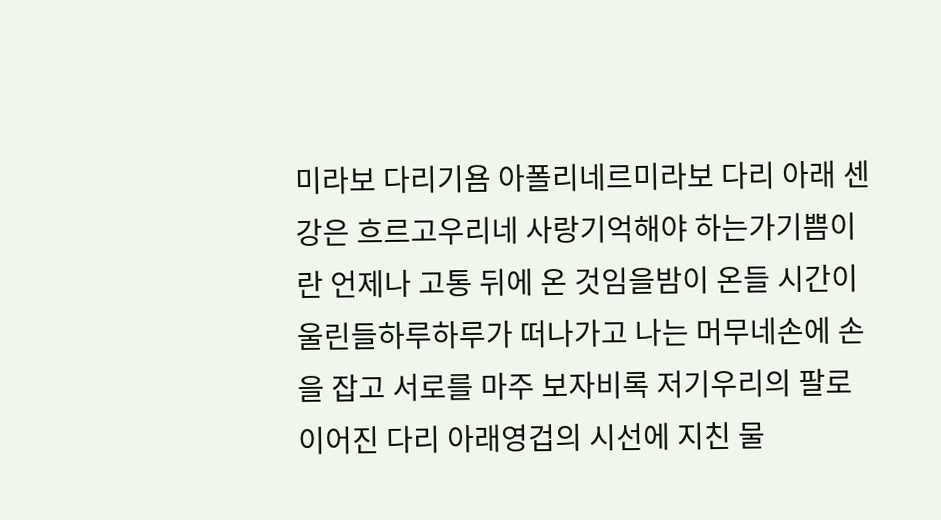미라보 다리기욤 아폴리네르미라보 다리 아래 센 강은 흐르고우리네 사랑기억해야 하는가기쁨이란 언제나 고통 뒤에 온 것임을밤이 온들 시간이 울린들하루하루가 떠나가고 나는 머무네손에 손을 잡고 서로를 마주 보자비록 저기우리의 팔로 이어진 다리 아래영겁의 시선에 지친 물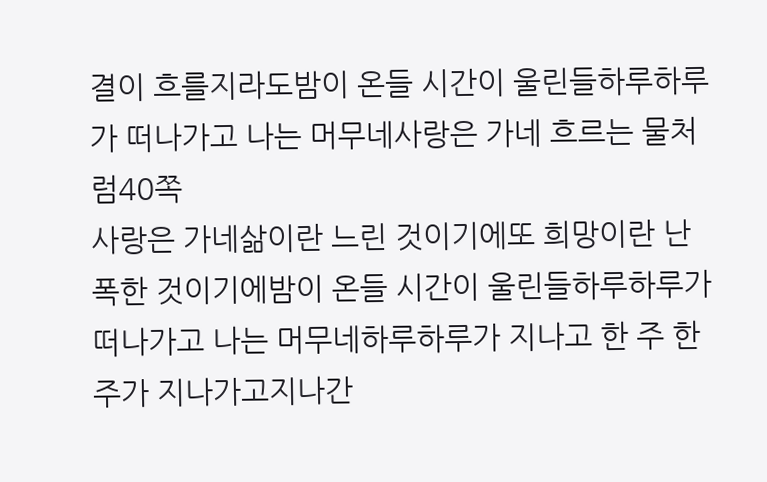결이 흐를지라도밤이 온들 시간이 울린들하루하루가 떠나가고 나는 머무네사랑은 가네 흐르는 물처럼40쪽
사랑은 가네삶이란 느린 것이기에또 희망이란 난폭한 것이기에밤이 온들 시간이 울린들하루하루가 떠나가고 나는 머무네하루하루가 지나고 한 주 한 주가 지나가고지나간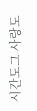시간도그 사랑도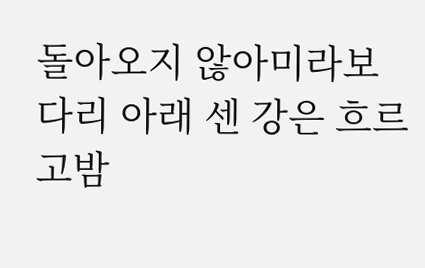돌아오지 않아미라보 다리 아래 센 강은 흐르고밤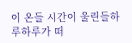이 온들 시간이 울린들하루하루가 떠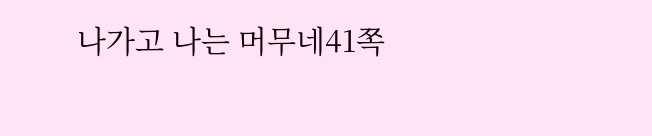나가고 나는 머무네41쪽